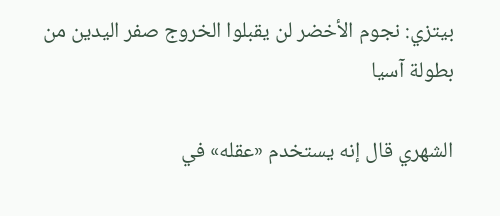بيتزي: نجوم الأخضر لن يقبلوا الخروج صفر اليدين من بطولة آسيا

الشهري قال إنه يستخدم «عقله» في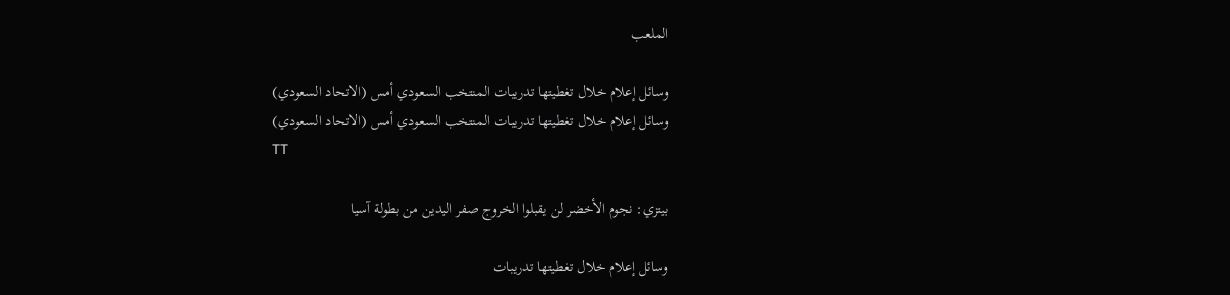الملعب

وسائل إعلام خلال تغطيتها تدريبات المنتخب السعودي أمس (الاتحاد السعودي)
وسائل إعلام خلال تغطيتها تدريبات المنتخب السعودي أمس (الاتحاد السعودي)
TT

بيتزي: نجوم الأخضر لن يقبلوا الخروج صفر اليدين من بطولة آسيا

وسائل إعلام خلال تغطيتها تدريبات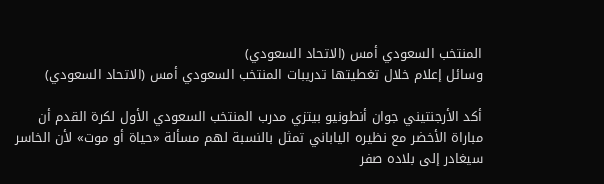المنتخب السعودي أمس (الاتحاد السعودي)
وسائل إعلام خلال تغطيتها تدريبات المنتخب السعودي أمس (الاتحاد السعودي)

أكد الأرجنتيني جوان أنطونيو بيتزي مدرب المنتخب السعودي الأول لكرة القدم أن مباراة الأخضر مع نظيره الياباني تمثل بالنسبة لهم مسألة «حياة أو موت» لأن الخاسر سيغادر إلى بلاده صفر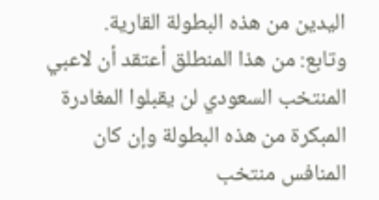اليدين من هذه البطولة القارية.
وتابع: من هذا المنطلق أعتقد أن لاعبي المنتخب السعودي لن يقبلوا المغادرة المبكرة من هذه البطولة وإن كان المنافس منتخب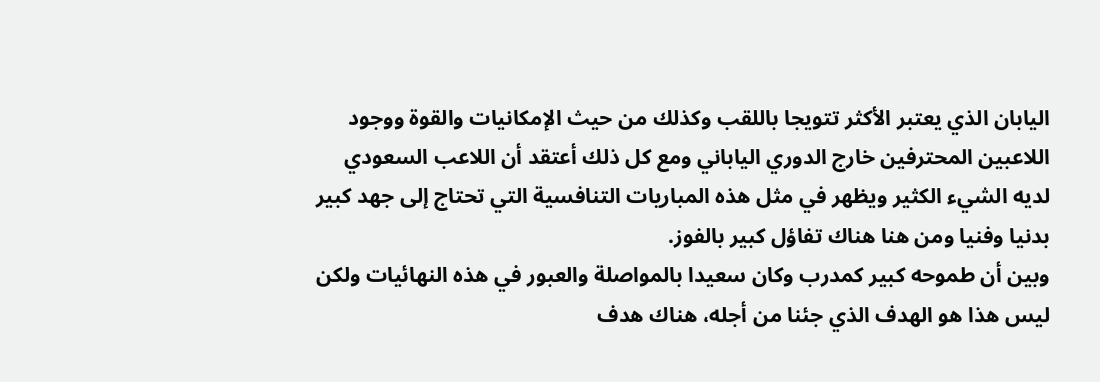اليابان الذي يعتبر الأكثر تتويجا باللقب وكذلك من حيث الإمكانيات والقوة ووجود اللاعبين المحترفين خارج الدوري الياباني ومع كل ذلك أعتقد أن اللاعب السعودي لديه الشيء الكثير ويظهر في مثل هذه المباريات التنافسية التي تحتاج إلى جهد كبير بدنيا وفنيا ومن هنا هناك تفاؤل كبير بالفوز.
وبين أن طموحه كبير كمدرب وكان سعيدا بالمواصلة والعبور في هذه النهائيات ولكن ليس هذا هو الهدف الذي جئنا من أجله، هناك هدف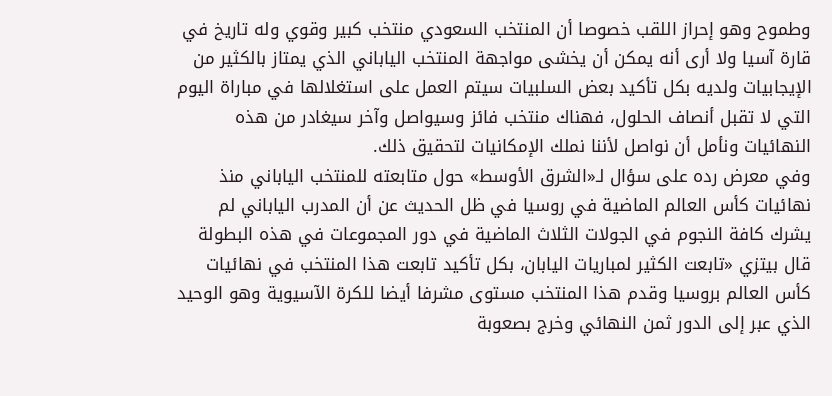وطموح وهو إحراز اللقب خصوصا أن المنتخب السعودي منتخب كبير وقوي وله تاريخ في قارة آسيا ولا أرى أنه يمكن أن يخشى مواجهة المنتخب الياباني الذي يمتاز بالكثير من الإيجابيات ولديه بكل تأكيد بعض السلبيات سيتم العمل على استغلالها في مباراة اليوم التي لا تقبل أنصاف الحلول، فهناك منتخب فائز وسيواصل وآخر سيغادر من هذه النهائيات ونأمل أن نواصل لأننا نملك الإمكانيات لتحقيق ذلك.
وفي معرض رده على سؤال لـ«الشرق الأوسط» حول متابعته للمنتخب الياباني منذ نهائيات كأس العالم الماضية في روسيا في ظل الحديث عن أن المدرب الياباني لم يشرك كافة النجوم في الجولات الثلاث الماضية في دور المجموعات في هذه البطولة قال بيتزي «تابعت الكثير لمباريات اليابان، بكل تأكيد تابعت هذا المنتخب في نهائيات كأس العالم بروسيا وقدم هذا المنتخب مستوى مشرفا أيضا للكرة الآسيوية وهو الوحيد الذي عبر إلى الدور ثمن النهائي وخرج بصعوبة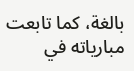بالغة، كما تابعت مبارياته في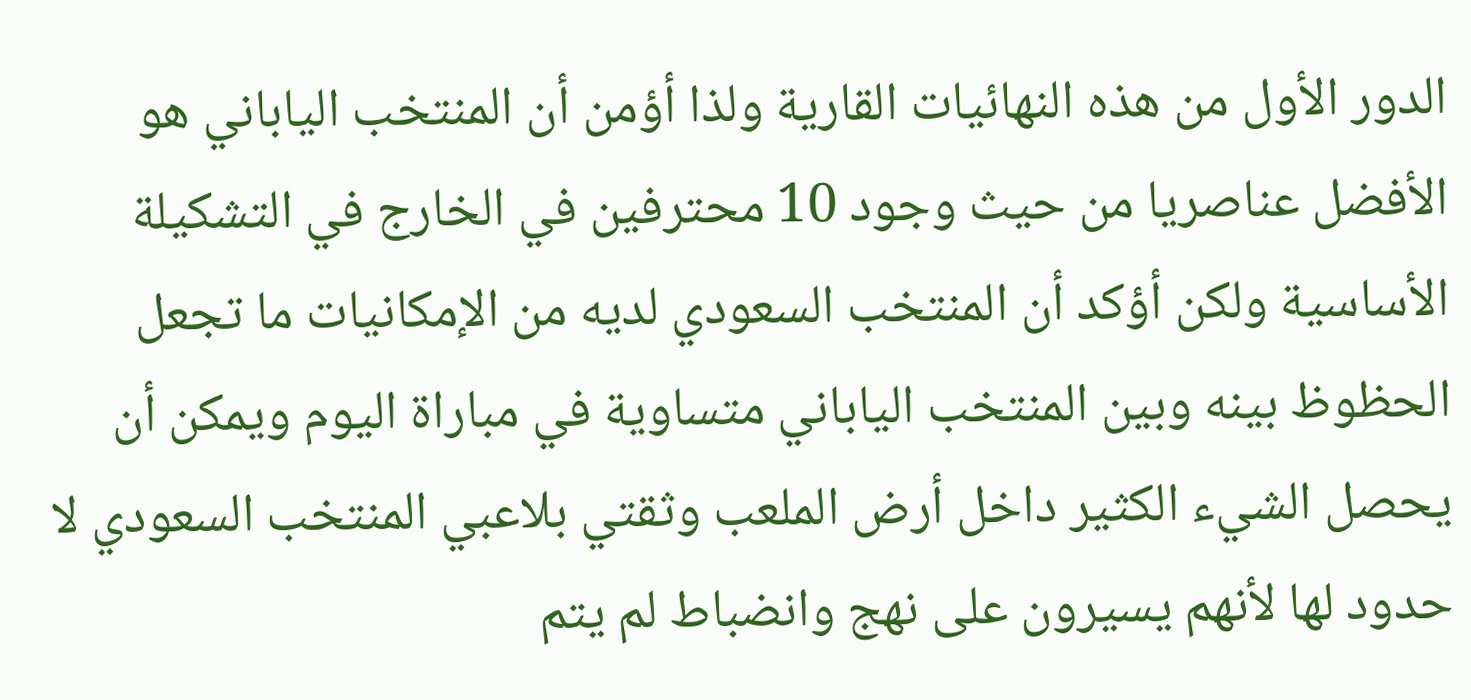الدور الأول من هذه النهائيات القارية ولذا أؤمن أن المنتخب الياباني هو الأفضل عناصريا من حيث وجود 10 محترفين في الخارج في التشكيلة الأساسية ولكن أؤكد أن المنتخب السعودي لديه من الإمكانيات ما تجعل الحظوظ بينه وبين المنتخب الياباني متساوية في مباراة اليوم ويمكن أن يحصل الشيء الكثير داخل أرض الملعب وثقتي بلاعبي المنتخب السعودي لا حدود لها لأنهم يسيرون على نهج وانضباط لم يتم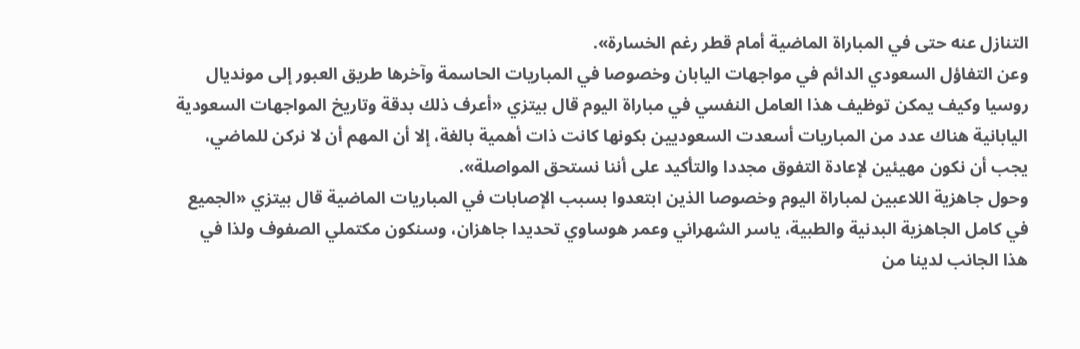التنازل عنه حتى في المباراة الماضية أمام قطر رغم الخسارة».
وعن التفاؤل السعودي الدائم في مواجهات اليابان وخصوصا في المباريات الحاسمة وآخرها طريق العبور إلى مونديال روسيا وكيف يمكن توظيف هذا العامل النفسي في مباراة اليوم قال بيتزي «أعرف ذلك بدقة وتاريخ المواجهات السعودية اليابانية هناك عدد من المباريات أسعدت السعوديين بكونها كانت ذات أهمية بالغة، إلا أن المهم أن لا نركن للماضي، يجب أن نكون مهيئين لإعادة التفوق مجددا والتأكيد على أننا نستحق المواصلة».
وحول جاهزية اللاعبين لمباراة اليوم وخصوصا الذين ابتعدوا بسبب الإصابات في المباريات الماضية قال بيتزي «الجميع في كامل الجاهزية البدنية والطبية، ياسر الشهراني وعمر هوساوي تحديدا جاهزان، وسنكون مكتملي الصفوف ولذا في هذا الجانب لدينا من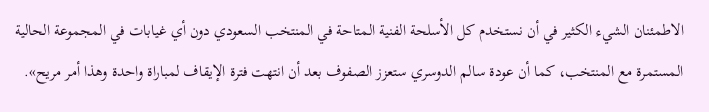الاطمئنان الشيء الكثير في أن نستخدم كل الأسلحة الفنية المتاحة في المنتخب السعودي دون أي غيابات في المجموعة الحالية المستمرة مع المنتخب، كما أن عودة سالم الدوسري ستعزز الصفوف بعد أن انتهت فترة الإيقاف لمباراة واحدة وهذا أمر مريح».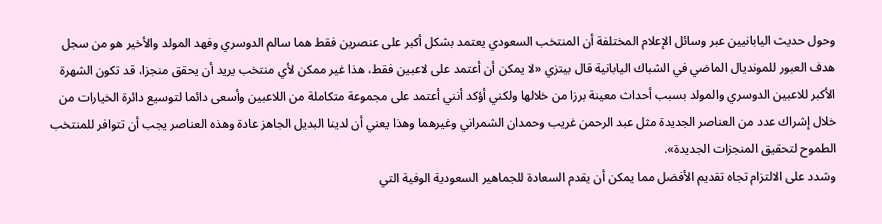وحول حديث اليابانيين عبر وسائل الإعلام المختلفة أن المنتخب السعودي يعتمد بشكل أكبر على عنصرين فقط هما سالم الدوسري وفهد المولد والأخير هو من سجل هدف العبور للمونديال الماضي في الشباك اليابانية قال بيتزي «لا يمكن أن أعتمد على لاعبين فقط، هذا غير ممكن لأي منتخب يريد أن يحقق منجزا، قد تكون الشهرة الأكبر للاعبين الدوسري والمولد بسبب أحداث معينة برزا من خلالها ولكني أؤكد أنني أعتمد على مجموعة متكاملة من اللاعبين وأسعى دائما لتوسيع دائرة الخيارات من خلال إشراك عدد من العناصر الجديدة مثل عبد الرحمن غريب وحمدان الشمراني وغيرهما وهذا يعني أن لدينا البديل الجاهز عادة وهذه العناصر يجب أن تتوافر للمنتخب الطموح لتحقيق المنجزات الجديدة».
وشدد على الالتزام تجاه تقديم الأفضل مما يمكن أن يقدم السعادة للجماهير السعودية الوفية التي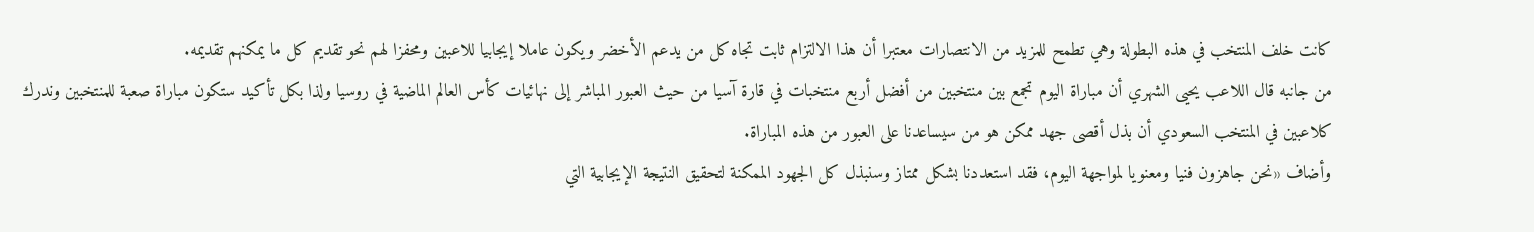كانت خلف المنتخب في هذه البطولة وهي تطمح للمزيد من الانتصارات معتبرا أن هذا الالتزام ثابت تجاه كل من يدعم الأخضر ويكون عاملا إيجابيا للاعبين ومحفزا لهم نحو تقديم كل ما يمكنهم تقديمه.
من جانبه قال اللاعب يحيى الشهري أن مباراة اليوم تجمع بين منتخبين من أفضل أربع منتخبات في قارة آسيا من حيث العبور المباشر إلى نهائيات كأس العالم الماضية في روسيا ولذا بكل تأكيد ستكون مباراة صعبة للمنتخبين وندرك كلاعبين في المنتخب السعودي أن بذل أقصى جهد ممكن هو من سيساعدنا على العبور من هذه المباراة.
وأضاف «نحن جاهزون فنيا ومعنويا لمواجهة اليوم، فقد استعددنا بشكل ممتاز وسنبذل كل الجهود الممكنة لتحقيق النتيجة الإيجابية التي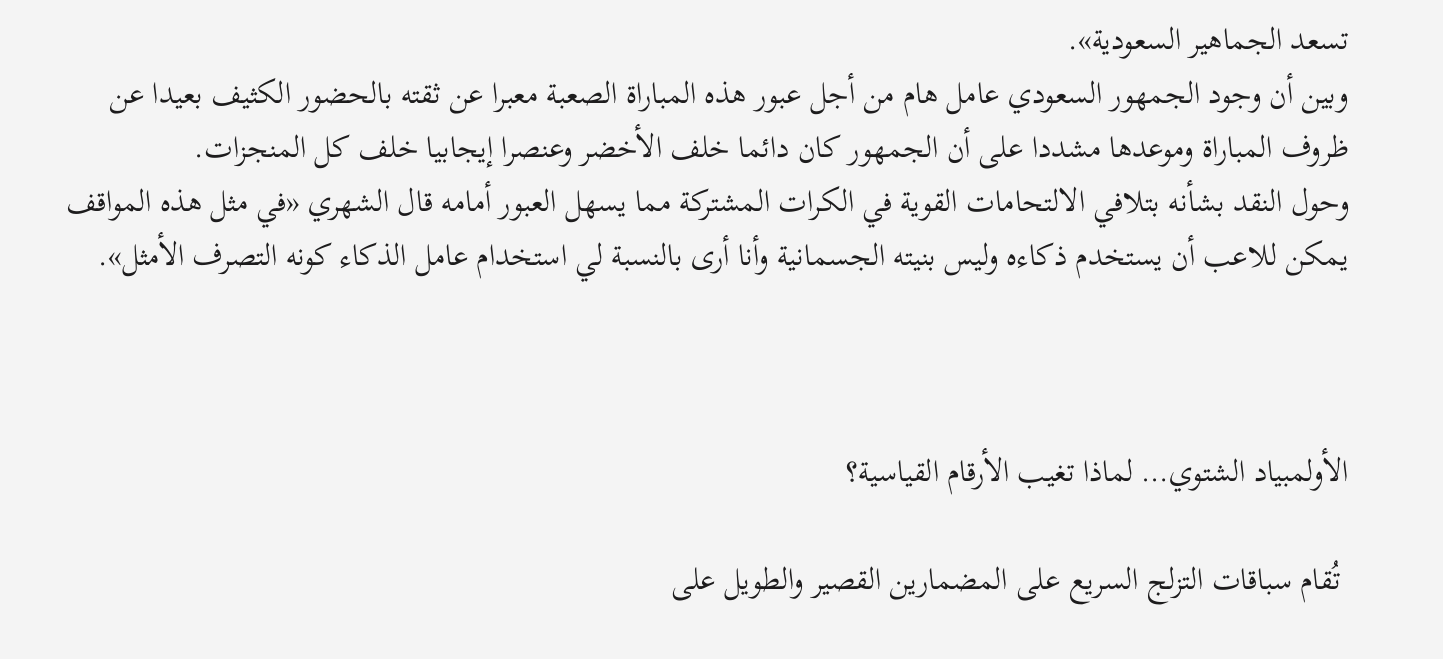تسعد الجماهير السعودية».
وبين أن وجود الجمهور السعودي عامل هام من أجل عبور هذه المباراة الصعبة معبرا عن ثقته بالحضور الكثيف بعيدا عن ظروف المباراة وموعدها مشددا على أن الجمهور كان دائما خلف الأخضر وعنصرا إيجابيا خلف كل المنجزات.
وحول النقد بشأنه بتلافي الالتحامات القوية في الكرات المشتركة مما يسهل العبور أمامه قال الشهري «في مثل هذه المواقف يمكن للاعب أن يستخدم ذكاءه وليس بنيته الجسمانية وأنا أرى بالنسبة لي استخدام عامل الذكاء كونه التصرف الأمثل».



الأولمبياد الشتوي… لماذا تغيب الأرقام القياسية؟

 تُقام سباقات التزلج السريع على المضمارين القصير والطويل على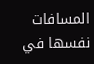المسافات نفسها في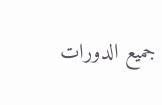جميع الدورات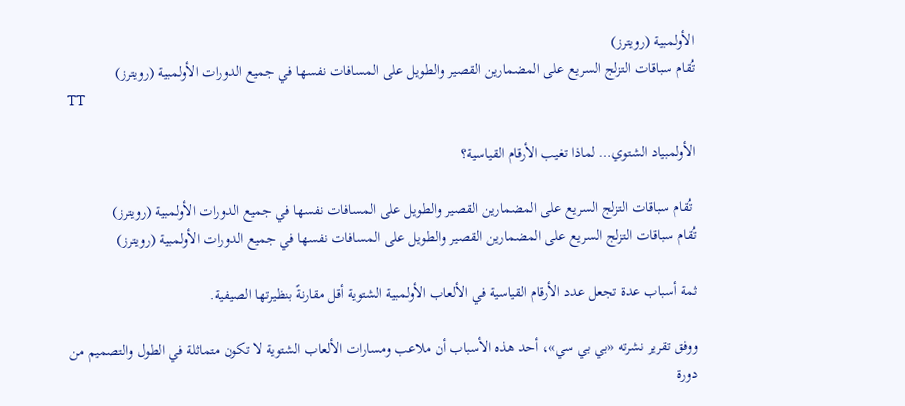الأولمبية (رويترز)
تُقام سباقات التزلج السريع على المضمارين القصير والطويل على المسافات نفسها في جميع الدورات الأولمبية (رويترز)
TT

الأولمبياد الشتوي… لماذا تغيب الأرقام القياسية؟

 تُقام سباقات التزلج السريع على المضمارين القصير والطويل على المسافات نفسها في جميع الدورات الأولمبية (رويترز)
تُقام سباقات التزلج السريع على المضمارين القصير والطويل على المسافات نفسها في جميع الدورات الأولمبية (رويترز)

ثمة أسباب عدة تجعل عدد الأرقام القياسية في الألعاب الأولمبية الشتوية أقل مقارنةً بنظيرتها الصيفية.

ووفق تقرير نشرته «بي بي سي»، أحد هذه الأسباب أن ملاعب ومسارات الألعاب الشتوية لا تكون متماثلة في الطول والتصميم من دورة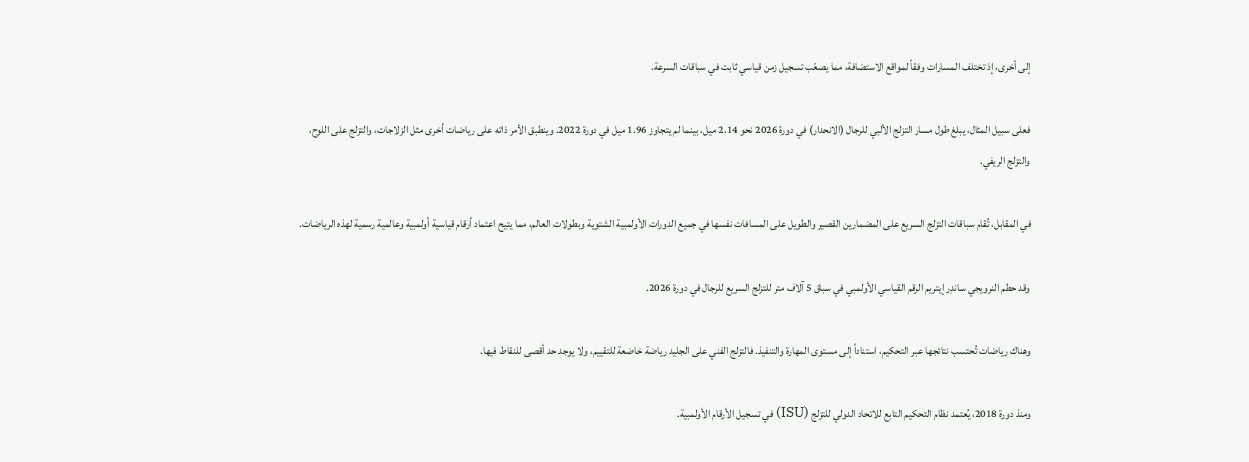إلى أخرى، إذ تختلف المسارات وفقاً لمواقع الاستضافة، مما يصعّب تسجيل زمن قياسي ثابت في سباقات السرعة.

فعلى سبيل المثال، يبلغ طول مسار التزلج الألبي للرجال (الانحدار) في دورة 2026 نحو 2.14 ميل، بينما لم يتجاوز 1.96 ميل في دورة 2022. وينطبق الأمر ذاته على رياضات أخرى مثل الزلاجات، والتزلج على اللوح، والتزلج الريفي.

في المقابل، تُقام سباقات التزلج السريع على المضمارين القصير والطويل على المسافات نفسها في جميع الدورات الأولمبية الشتوية وبطولات العالم، مما يتيح اعتماد أرقام قياسية أولمبية وعالمية رسمية لهذه الرياضات.

وقد حطم النرويجي ساندِر إيتريم الرقم القياسي الأولمبي في سباق 5 آلاف متر للتزلج السريع للرجال في دورة 2026.

وهناك رياضات تُحتسب نتائجها عبر التحكيم، استناداً إلى مستوى المهارة والتنفيذ. فالتزلج الفني على الجليد رياضة خاضعة للتقييم، ولا يوجد حد أقصى للنقاط فيها.

ومنذ دورة 2018، يُعتمد نظام التحكيم التابع للاتحاد الدولي للتزلج (ISU) في تسجيل الأرقام الأولمبية.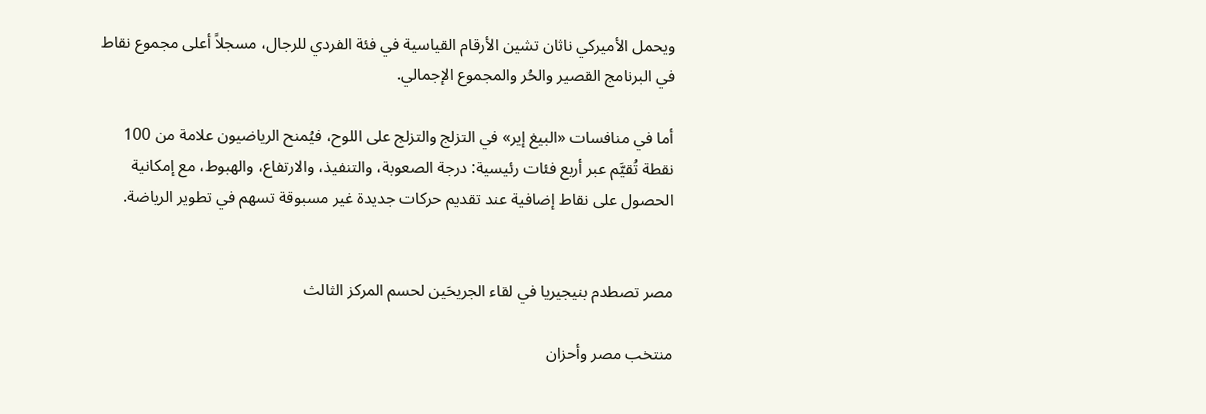ويحمل الأميركي ناثان تشين الأرقام القياسية في فئة الفردي للرجال، مسجلاً أعلى مجموع نقاط في البرنامج القصير والحُر والمجموع الإجمالي.

أما في منافسات «البيغ إير» في التزلج والتزلج على اللوح، فيُمنح الرياضيون علامة من 100 نقطة تُقيَّم عبر أربع فئات رئيسية: درجة الصعوبة، والتنفيذ، والارتفاع، والهبوط، مع إمكانية الحصول على نقاط إضافية عند تقديم حركات جديدة غير مسبوقة تسهم في تطوير الرياضة.


مصر تصطدم بنيجيريا في لقاء الجريحَين لحسم المركز الثالث

منتخب مصر وأحزان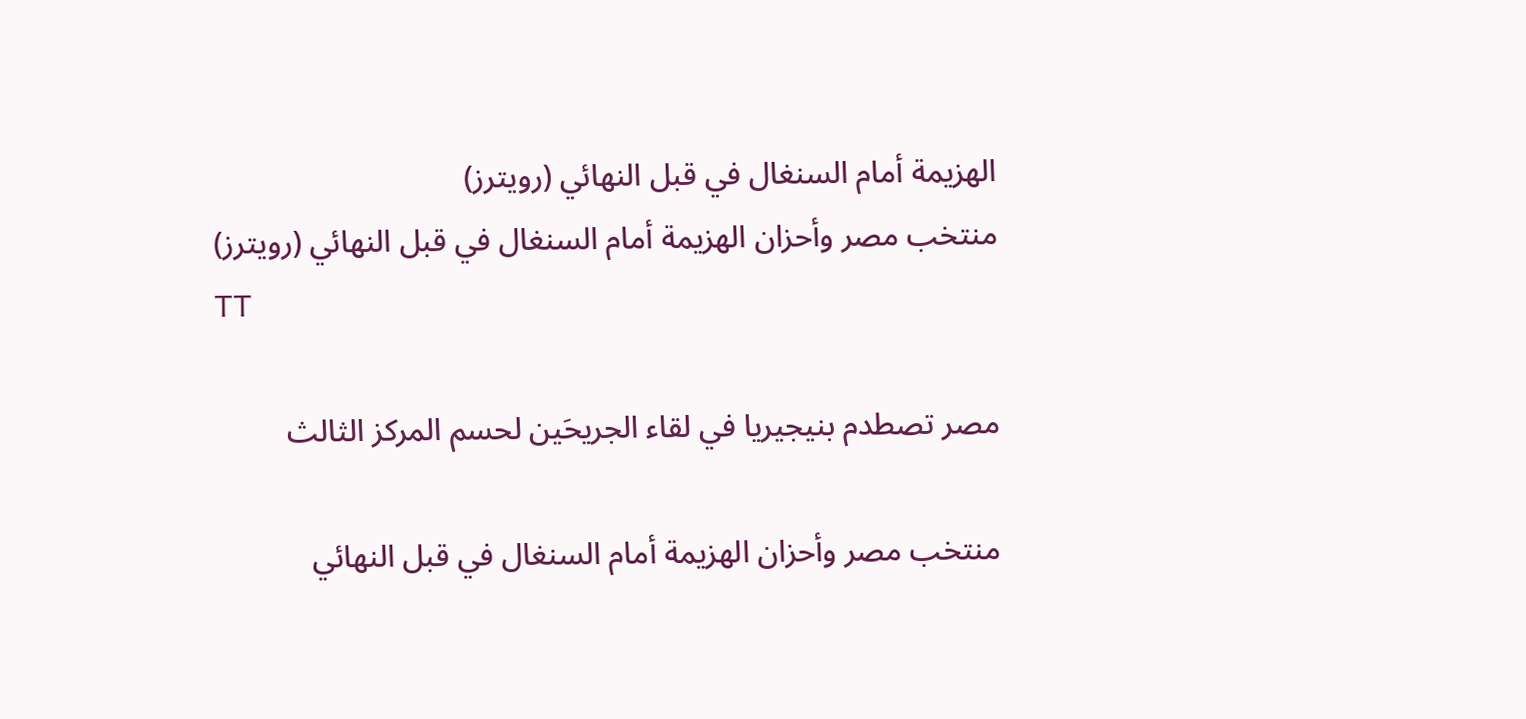الهزيمة أمام السنغال في قبل النهائي (رويترز)
منتخب مصر وأحزان الهزيمة أمام السنغال في قبل النهائي (رويترز)
TT

مصر تصطدم بنيجيريا في لقاء الجريحَين لحسم المركز الثالث

منتخب مصر وأحزان الهزيمة أمام السنغال في قبل النهائي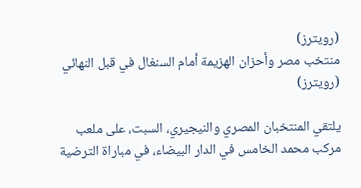(رويترز)
منتخب مصر وأحزان الهزيمة أمام السنغال في قبل النهائي (رويترز)

يلتقي المنتخبان المصري والنيجيري، السبت، على ملعب مركب محمد الخامس في الدار البيضاء، في مباراة الترضية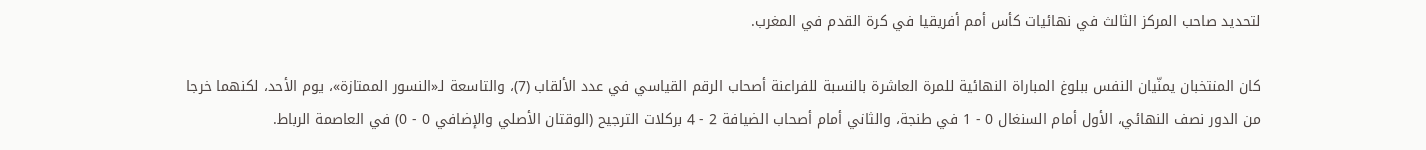لتحديد صاحب المركز الثالث في نهائيات كأس أمم أفريقيا في كرة القدم في المغرب.

كان المنتخبان يمنّيان النفس ببلوغ المباراة النهائية للمرة العاشرة بالنسبة للفراعنة أصحاب الرقم القياسي في عدد الألقاب (7)، والتاسعة لـ«النسور الممتازة»، يوم الأحد، لكنهما خرجا من الدور نصف النهائي، الأول أمام السنغال 0 - 1 في طنجة، والثاني أمام أصحاب الضيافة 2 - 4 بركلات الترجيح (الوقتان الأصلي والإضافي 0 - 0) في العاصمة الرباط.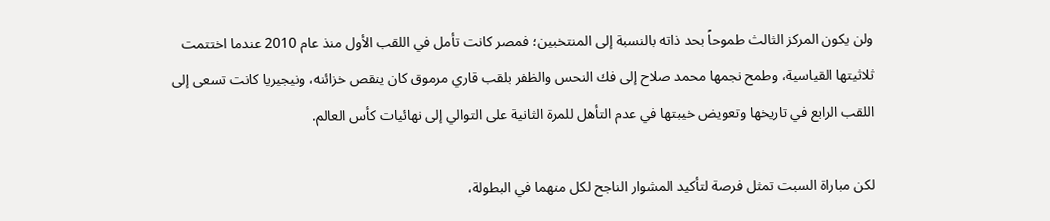ولن يكون المركز الثالث طموحاً بحد ذاته بالنسبة إلى المنتخبين؛ فمصر كانت تأمل في اللقب الأول منذ عام 2010 عندما اختتمت ثلاثيتها القياسية، وطمح نجمها محمد صلاح إلى فك النحس والظفر بلقب قاري مرموق كان ينقص خزائنه، ونيجيريا كانت تسعى إلى اللقب الرابع في تاريخها وتعويض خيبتها في عدم التأهل للمرة الثانية على التوالي إلى نهائيات كأس العالم.

لكن مباراة السبت تمثل فرصة لتأكيد المشوار الناجح لكل منهما في البطولة،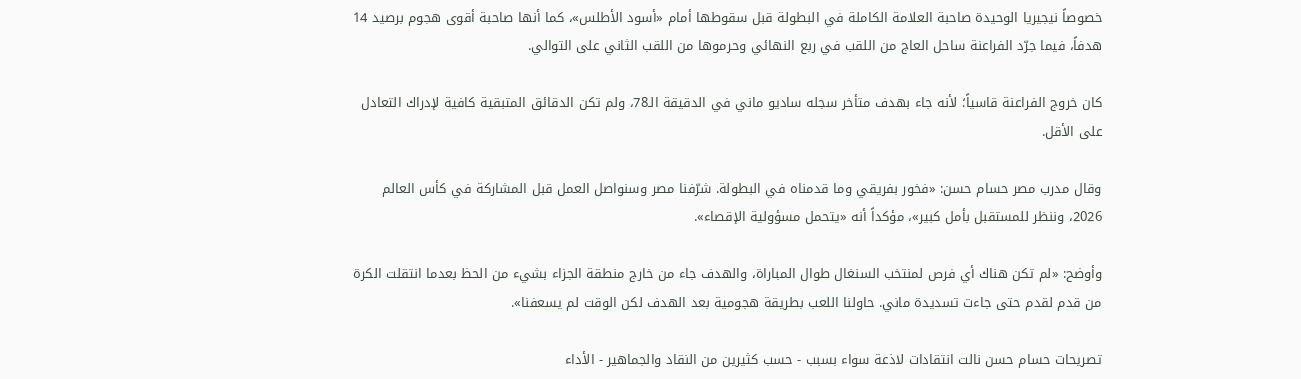خصوصاً نيجيريا الوحيدة صاحبة العلامة الكاملة في البطولة قبل سقوطها أمام «أسود الأطلس»، كما أنها صاحبة أقوى هجوم برصيد 14 هدفاً، فيما جرّد الفراعنة ساحل العاج من اللقب في ربع النهائي وحرموها من اللقب الثاني على التوالي.

كان خروج الفراعنة قاسياً؛ لأنه جاء بهدف متأخر سجله ساديو ماني في الدقيقة الـ78، ولم تكن الدقائق المتبقية كافية لإدراك التعادل على الأقل.

وقال مدرب مصر حسام حسن: «فخور بفريقي وما قدمناه في البطولة. شرّفنا مصر وسنواصل العمل قبل المشاركة في كأس العالم 2026، وننظر للمستقبل بأمل كبير»، مؤكداً أنه «يتحمل مسؤولية الإقصاء».

وأوضح: «لم تكن هناك أي فرص لمنتخب السنغال طوال المباراة، والهدف جاء من خارج منطقة الجزاء بشيء من الحظ بعدما انتقلت الكرة من قدم لقدم حتى جاءت تسديدة ماني. حاولنا اللعب بطريقة هجومية بعد الهدف لكن الوقت لم يسعفنا».

تصريحات حسام حسن نالت انتقادات لاذعة سواء بسبب - حسب كثيرين من النقاد والجماهير - الأداء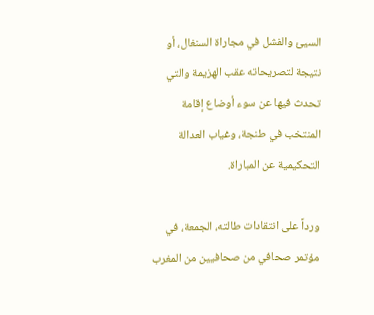السيئ والفشل في مجاراة السنغال، أو نتيجة لتصريحاته عقب الهزيمة والتي تحدث فيها عن سوء أوضاع إقامة المنتخب في طنجة، وغياب العدالة التحكيمية عن المباراة.

ورداً على انتقادات طالته، الجمعة، في مؤتمر صحافي من صحافيين من المغرب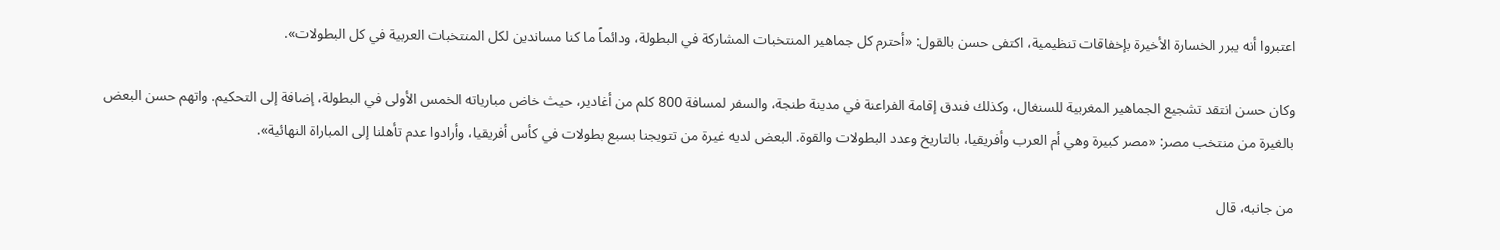اعتبروا أنه يبرر الخسارة الأخيرة بإخفاقات تنظيمية، اكتفى حسن بالقول: «أحترم كل جماهير المنتخبات المشاركة في البطولة، ودائماً ما كنا مساندين لكل المنتخبات العربية في كل البطولات».

وكان حسن انتقد تشجيع الجماهير المغربية للسنغال، وكذلك فندق إقامة الفراعنة في مدينة طنجة، والسفر لمسافة 800 كلم من أغادير، حيث خاض مبارياته الخمس الأولى في البطولة، إضافة إلى التحكيم. واتهم حسن البعض بالغيرة من منتخب مصر: «مصر كبيرة وهي أم العرب وأفريقيا، بالتاريخ وعدد البطولات والقوة. البعض لديه غيرة من تتويجنا بسبع بطولات في كأس أفريقيا، وأرادوا عدم تأهلنا إلى المباراة النهائية».

من جانبه، قال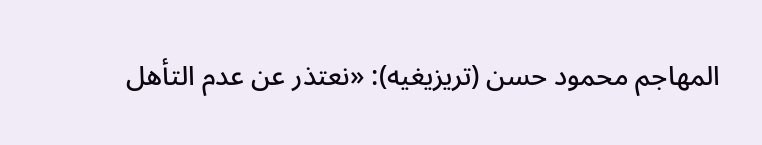المهاجم محمود حسن (تريزيغيه): «نعتذر عن عدم التأهل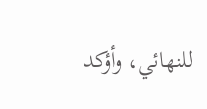للنهائي، وأؤكد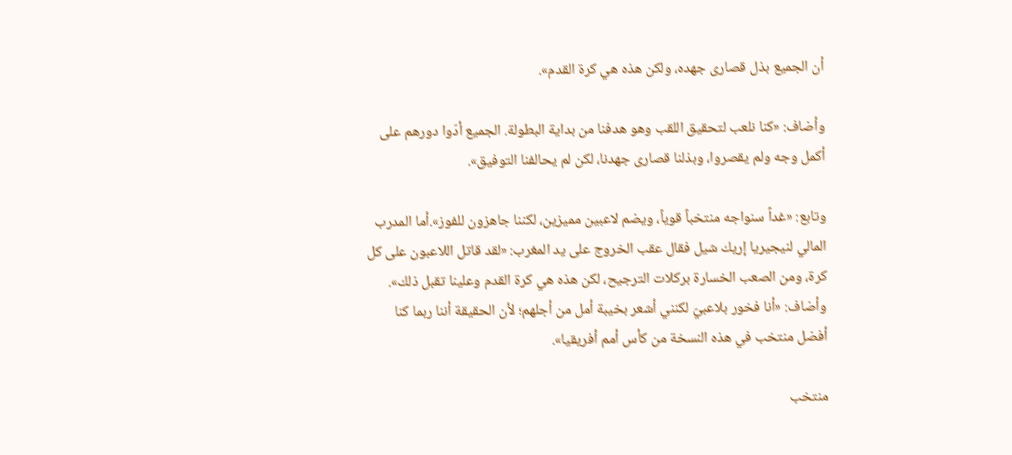أن الجميع بذل قصارى جهده، ولكن هذه هي كرة القدم».

وأضاف: «كنا نلعب لتحقيق اللقب وهو هدفنا من بداية البطولة. الجميع أدّوا دورهم على أكمل وجه ولم يقصروا، وبذلنا قصارى جهدنا، لكن لم يحالفنا التوفيق».

وتابع: «غداً سنواجه منتخباً قوياً، ويضم لاعبين مميزين، لكننا جاهزون للفوز».أما المدرب المالي لنيجيريا إريك شيل فقال عقب الخروج على يد المغرب: «لقد قاتل اللاعبون على كل كرة، ومن الصعب الخسارة بركلات الترجيح، لكن هذه هي كرة القدم وعلينا تقبل ذلك». وأضاف: «أنا فخور بلاعبيّ لكنني أشعر بخيبة أمل من أجلهم؛ لأن الحقيقة أننا ربما كنا أفضل منتخب في هذه النسخة من كأس أمم أفريقيا».

منتخب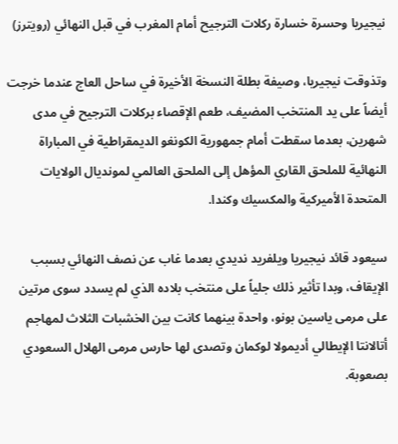نيجيريا وحسرة خسارة ركلات الترجيح أمام المغرب في قبل النهائي (رويترز)

وتذوقت نيجيريا، وصيفة بطلة النسخة الأخيرة في ساحل العاج عندما خرجت أيضاً على يد المنتخب المضيف، طعم الإقصاء بركلات الترجيح في مدى شهرين، بعدما سقطت أمام جمهورية الكونغو الديمقراطية في المباراة النهائية للملحق القاري المؤهل إلى الملحق العالمي لمونديال الولايات المتحدة الأميركية والمكسيك وكندا.

سيعود قائد نيجيريا ويلفريد نديدي بعدما غاب عن نصف النهائي بسبب الإيقاف، وبدا تأثير ذلك جلياً على منتخب بلاده الذي لم يسدد سوى مرتين على مرمى ياسين بونو، واحدة بينهما كانت بين الخشبات الثلاث لمهاجم أتالانتا الإيطالي أديمولا لوكمان وتصدى لها حارس مرمى الهلال السعودي بصعوبة.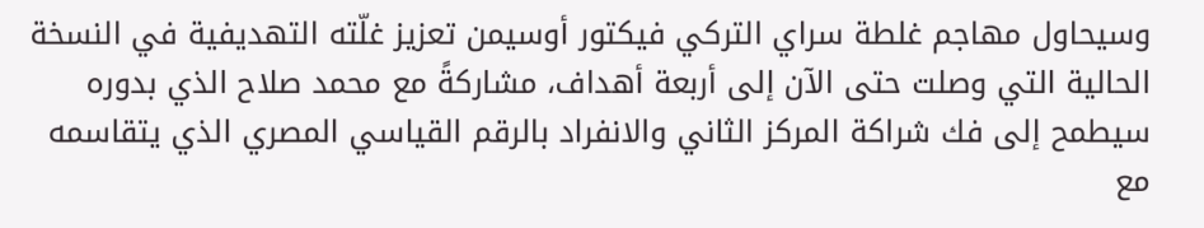وسيحاول مهاجم غلطة سراي التركي فيكتور أوسيمن تعزيز غلّته التهديفية في النسخة الحالية التي وصلت حتى الآن إلى أربعة أهداف، مشاركةً مع محمد صلاح الذي بدوره سيطمح إلى فك شراكة المركز الثاني والانفراد بالرقم القياسي المصري الذي يتقاسمه مع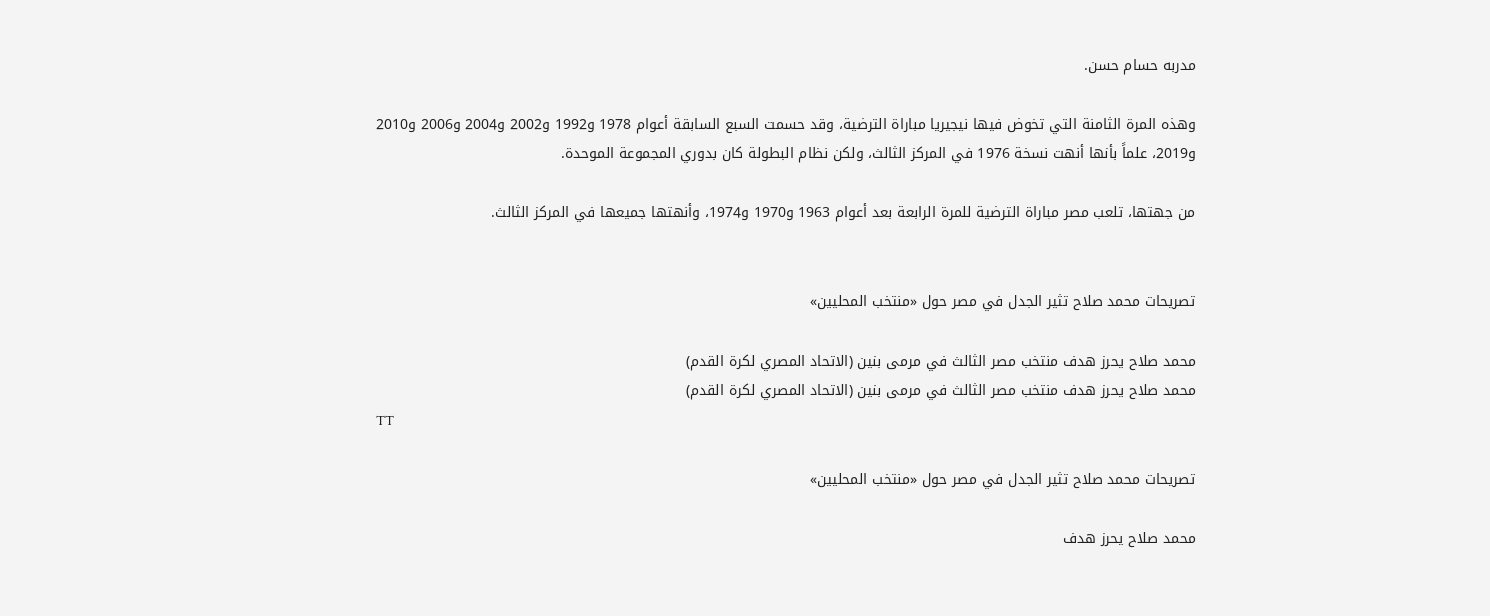مدربه حسام حسن.

وهذه المرة الثامنة التي تخوض فيها نيجيريا مباراة الترضية، وقد حسمت السبع السابقة أعوام 1978 و1992 و2002 و2004 و2006 و2010 و2019، علماً بأنها أنهت نسخة 1976 في المركز الثالث، ولكن نظام البطولة كان بدوري المجموعة الموحدة.

من جهتها، تلعب مصر مباراة الترضية للمرة الرابعة بعد أعوام 1963 و1970 و1974، وأنهتها جميعها في المركز الثالث.


تصريحات محمد صلاح تثير الجدل في مصر حول «منتخب المحليين»

محمد صلاح يحرز هدف منتخب مصر الثالث في مرمى بنين (الاتحاد المصري لكرة القدم)
محمد صلاح يحرز هدف منتخب مصر الثالث في مرمى بنين (الاتحاد المصري لكرة القدم)
TT

تصريحات محمد صلاح تثير الجدل في مصر حول «منتخب المحليين»

محمد صلاح يحرز هدف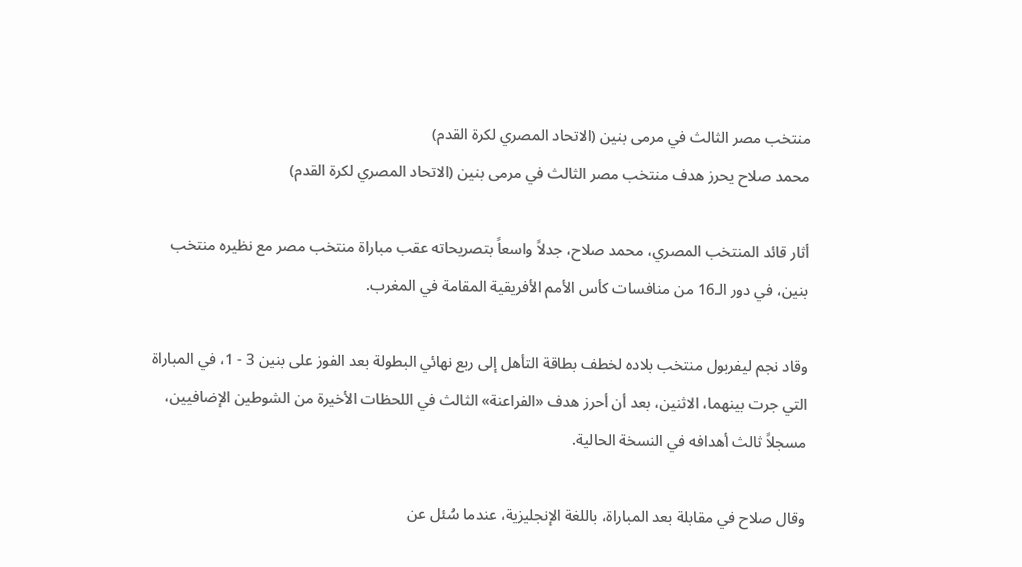منتخب مصر الثالث في مرمى بنين (الاتحاد المصري لكرة القدم)
محمد صلاح يحرز هدف منتخب مصر الثالث في مرمى بنين (الاتحاد المصري لكرة القدم)

أثار قائد المنتخب المصري، محمد صلاح، جدلاً واسعاً بتصريحاته عقب مباراة منتخب مصر مع نظيره منتخب بنين، في دور الـ16 من منافسات كأس الأمم الأفريقية المقامة في المغرب.

وقاد نجم ليفربول منتخب بلاده لخطف بطاقة التأهل إلى ربع نهائي البطولة بعد الفوز على بنين 3 - 1، في المباراة التي جرت بينهما، الاثنين، بعد أن أحرز هدف «الفراعنة» الثالث في اللحظات الأخيرة من الشوطين الإضافيين، مسجلاً ثالث أهدافه في النسخة الحالية.

وقال صلاح في مقابلة بعد المباراة، باللغة الإنجليزية، عندما سُئل عن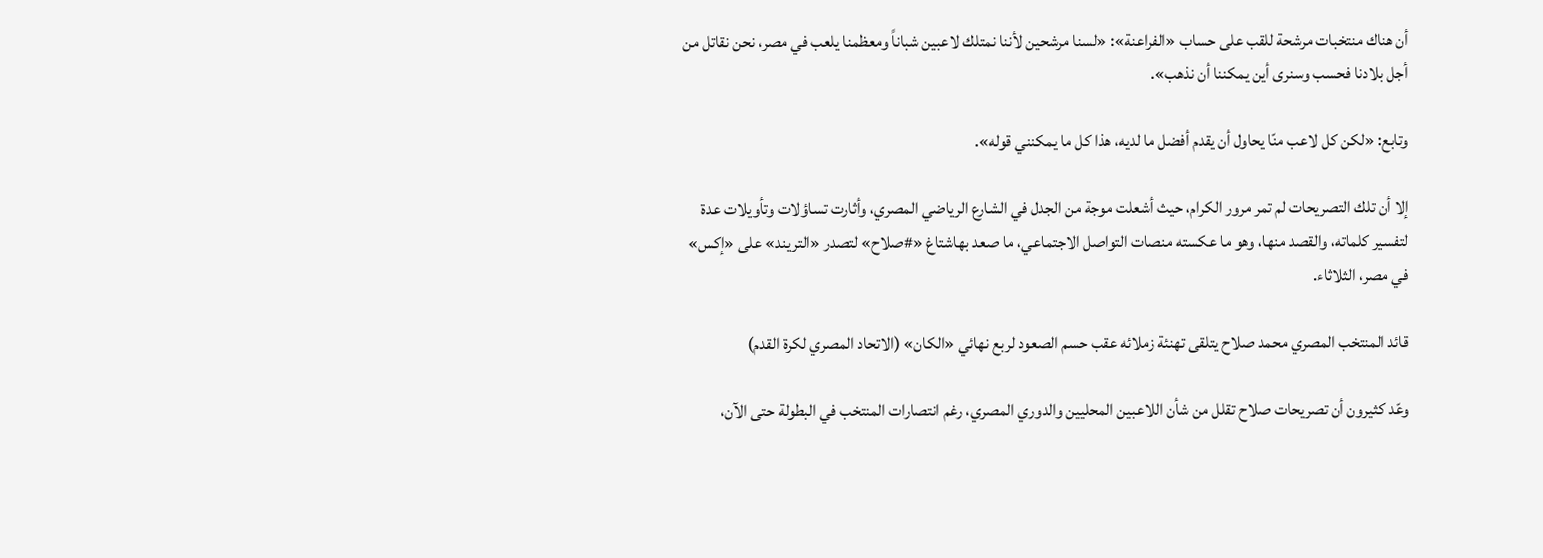أن هناك منتخبات مرشحة للقب على حساب «الفراعنة»: «لسنا مرشحين لأننا نمتلك لاعبين شباناً ومعظمنا يلعب في مصر، نحن نقاتل من أجل بلادنا فحسب وسنرى أين يمكننا أن نذهب».

وتابع: «لكن كل لاعب منّا يحاول أن يقدم أفضل ما لديه، هذا كل ما يمكنني قوله».

إلا أن تلك التصريحات لم تمر مرور الكرام، حيث أشعلت موجة من الجدل في الشارع الرياضي المصري، وأثارت تساؤلات وتأويلات عدة لتفسير كلماته، والقصد منها، وهو ما عكسته منصات التواصل الاجتماعي، ما صعد بهاشتاغ «#صلاح» لتصدر «التريند» على «إكس» في مصر، الثلاثاء.

قائد المنتخب المصري محمد صلاح يتلقى تهنئة زملائه عقب حسم الصعود لربع نهائي «الكان» (الاتحاد المصري لكرة القدم)

وعّد كثيرون أن تصريحات صلاح تقلل من شأن اللاعبين المحليين والدوري المصري، رغم انتصارات المنتخب في البطولة حتى الآن،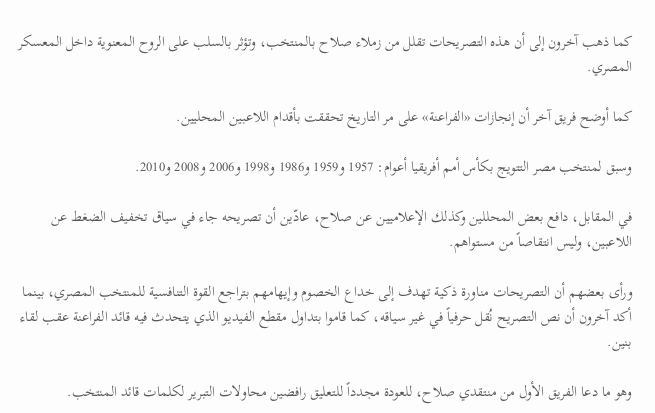كما ذهب آخرون إلى أن هذه التصريحات تقلل من زملاء صلاح بالمنتخب، وتؤثر بالسلب على الروح المعنوية داخل المعسكر المصري.

كما أوضح فريق آخر أن إنجازات «الفراعنة» على مر التاريخ تحققت بأقدام اللاعبين المحليين.

وسبق لمنتخب مصر التتويج بكأس أمم أفريقيا أعوام: 1957 و1959 و1986 و1998 و2006 و2008 و2010.

في المقابل، دافع بعض المحللين وكذلك الإعلاميين عن صلاح، عادّين أن تصريحه جاء في سياق تخفيف الضغط عن اللاعبين، وليس انتقاصاً من مستواهم.

ورأى بعضهم أن التصريحات مناورة ذكية تهدف إلى خداع الخصوم وإيهامهم بتراجع القوة التنافسية للمنتخب المصري، بينما أكد آخرون أن نص التصريح نُقل حرفياً في غير سياقه، كما قاموا بتداول مقطع الفيديو الذي يتحدث فيه قائد الفراعنة عقب لقاء بنين.

وهو ما دعا الفريق الأول من منتقدي صلاح، للعودة مجدداً للتعليق رافضين محاولات التبرير لكلمات قائد المنتخب.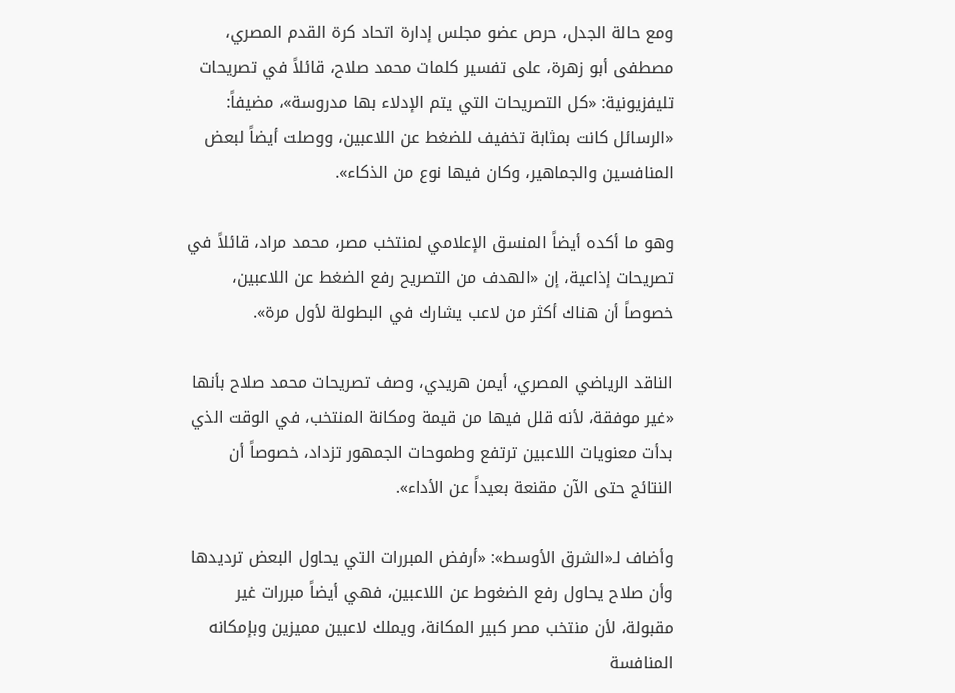ومع حالة الجدل، حرص عضو مجلس إدارة اتحاد كرة القدم المصري، مصطفى أبو زهرة، على تفسير كلمات محمد صلاح، قائلاً في تصريحات تليفزيونية: «كل التصريحات التي يتم الإدلاء بها مدروسة»، مضيفاً: «الرسائل كانت بمثابة تخفيف للضغط عن اللاعبين، ووصلت أيضاً لبعض المنافسين والجماهير، وكان فيها نوع من الذكاء».

وهو ما أكده أيضاً المنسق الإعلامي لمنتخب مصر، محمد مراد، قائلاً في تصريحات إذاعية، إن «الهدف من التصريح رفع الضغط عن اللاعبين، خصوصاً أن هناك أكثر من لاعب يشارك في البطولة لأول مرة».

الناقد الرياضي المصري، أيمن هريدي، وصف تصريحات محمد صلاح بأنها «غير موفقة، لأنه قلل فيها من قيمة ومكانة المنتخب، في الوقت الذي بدأت معنويات اللاعبين ترتفع وطموحات الجمهور تزداد، خصوصاً أن النتائج حتى الآن مقنعة بعيداً عن الأداء».

وأضاف لـ«الشرق الأوسط»: «أرفض المبررات التي يحاول البعض ترديدها وأن صلاح يحاول رفع الضغوط عن اللاعبين، فهي أيضاً مبررات غير مقبولة، لأن منتخب مصر كبير المكانة، ويملك لاعبين مميزين وبإمكانه المنافسة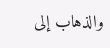والذهاب إلى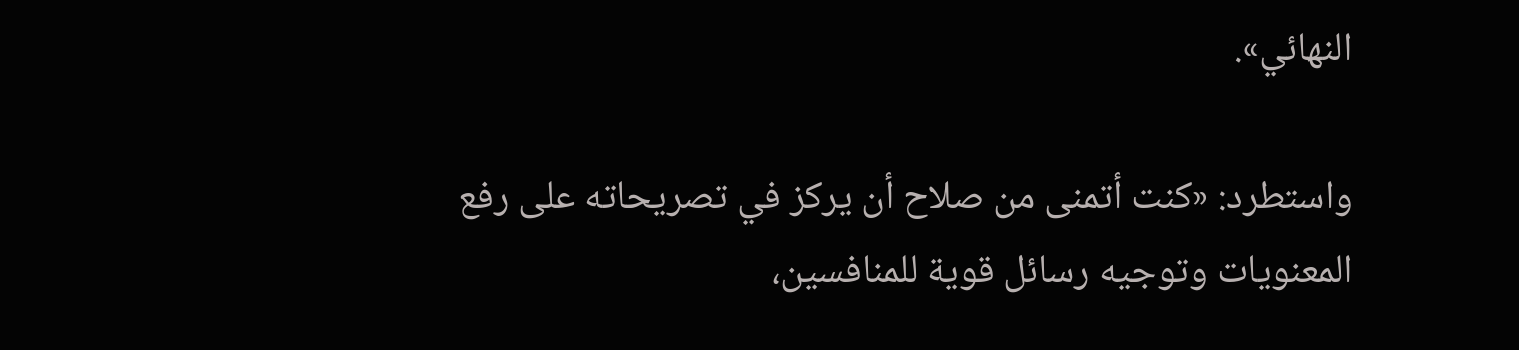النهائي».

واستطرد: «كنت أتمنى من صلاح أن يركز في تصريحاته على رفع المعنويات وتوجيه رسائل قوية للمنافسين،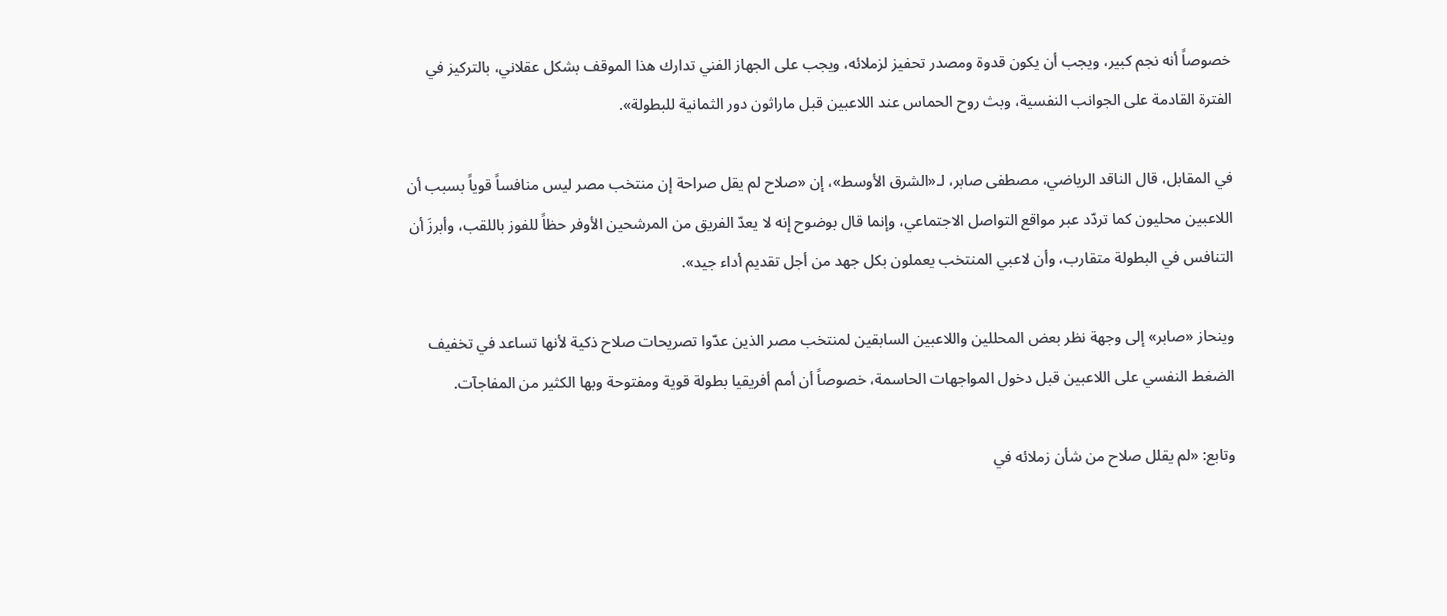خصوصاً أنه نجم كبير، ويجب أن يكون قدوة ومصدر تحفيز لزملائه، ويجب على الجهاز الفني تدارك هذا الموقف بشكل عقلاني، بالتركيز في الفترة القادمة على الجوانب النفسية، وبث روح الحماس عند اللاعبين قبل ماراثون دور الثمانية للبطولة».

في المقابل، قال الناقد الرياضي، مصطفى صابر، لـ«الشرق الأوسط»، إن «صلاح لم يقل صراحة إن منتخب مصر ليس منافساً قوياً بسبب أن اللاعبين محليون كما تردّد عبر مواقع التواصل الاجتماعي، وإنما قال بوضوح إنه لا يعدّ الفريق من المرشحين الأوفر حظاً للفوز باللقب، وأبرزَ أن التنافس في البطولة متقارب، وأن لاعبي المنتخب يعملون بكل جهد من أجل تقديم أداء جيد».

وينحاز «صابر» إلى وجهة نظر بعض المحللين واللاعبين السابقين لمنتخب مصر الذين عدّوا تصريحات صلاح ذكية لأنها تساعد في تخفيف الضغط النفسي على اللاعبين قبل دخول المواجهات الحاسمة، خصوصاً أن أمم أفريقيا بطولة قوية ومفتوحة وبها الكثير من المفاجآت.

وتابع: «لم يقلل صلاح من شأن زملائه في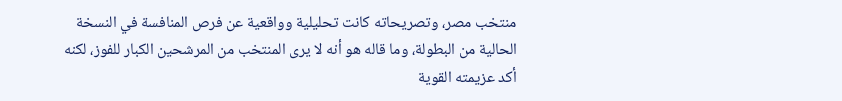منتخب مصر، وتصريحاته كانت تحليلية وواقعية عن فرص المنافسة في النسخة الحالية من البطولة، وما قاله هو أنه لا يرى المنتخب من المرشحين الكبار للفوز، لكنه أكد عزيمته القوية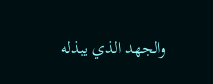والجهد الذي يبذله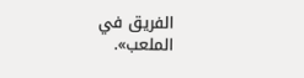الفريق في الملعب».